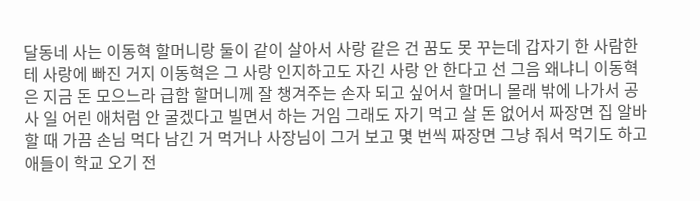달동네 사는 이동혁 할머니랑 둘이 같이 살아서 사랑 같은 건 꿈도 못 꾸는데 갑자기 한 사람한테 사랑에 빠진 거지 이동혁은 그 사랑 인지하고도 자긴 사랑 안 한다고 선 그음 왜냐니 이동혁은 지금 돈 모으느라 급함 할머니께 잘 챙겨주는 손자 되고 싶어서 할머니 몰래 밖에 나가서 공사 일 어린 애처럼 안 굴겠다고 빌면서 하는 거임 그래도 자기 먹고 살 돈 없어서 짜장면 집 알바 할 때 가끔 손님 먹다 남긴 거 먹거나 사장님이 그거 보고 몇 번씩 짜장면 그냥 줘서 먹기도 하고 애들이 학교 오기 전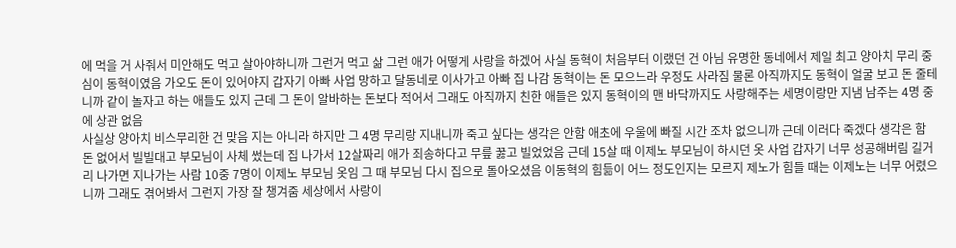에 먹을 거 사줘서 미안해도 먹고 살아야하니까 그런거 먹고 삶 그런 애가 어떻게 사랑을 하겠어 사실 동혁이 처음부터 이랬던 건 아님 유명한 동네에서 제일 최고 양아치 무리 중심이 동혁이였음 가오도 돈이 있어야지 갑자기 아빠 사업 망하고 달동네로 이사가고 아빠 집 나감 동혁이는 돈 모으느라 우정도 사라짐 물론 아직까지도 동혁이 얼굴 보고 돈 줄테니까 같이 놀자고 하는 애들도 있지 근데 그 돈이 알바하는 돈보다 적어서 그래도 아직까지 친한 애들은 있지 동혁이의 맨 바닥까지도 사랑해주는 세명이랑만 지냄 남주는 4명 중에 상관 없음
사실상 양아치 비스무리한 건 맞음 지는 아니라 하지만 그 4명 무리랑 지내니까 죽고 싶다는 생각은 안함 애초에 우울에 빠질 시간 조차 없으니까 근데 이러다 죽겠다 생각은 함
돈 없어서 빌빌대고 부모님이 사체 썼는데 집 나가서 12살짜리 애가 죄송하다고 무릎 꿇고 빌었었음 근데 15살 때 이제노 부모님이 하시던 옷 사업 갑자기 너무 성공해버림 길거리 나가면 지나가는 사람 10중 7명이 이제노 부모님 옷임 그 때 부모님 다시 집으로 돌아오셨음 이동혁의 힘듦이 어느 정도인지는 모르지 제노가 힘들 때는 이제노는 너무 어렸으니까 그래도 겪어봐서 그런지 가장 잘 챙겨줌 세상에서 사랑이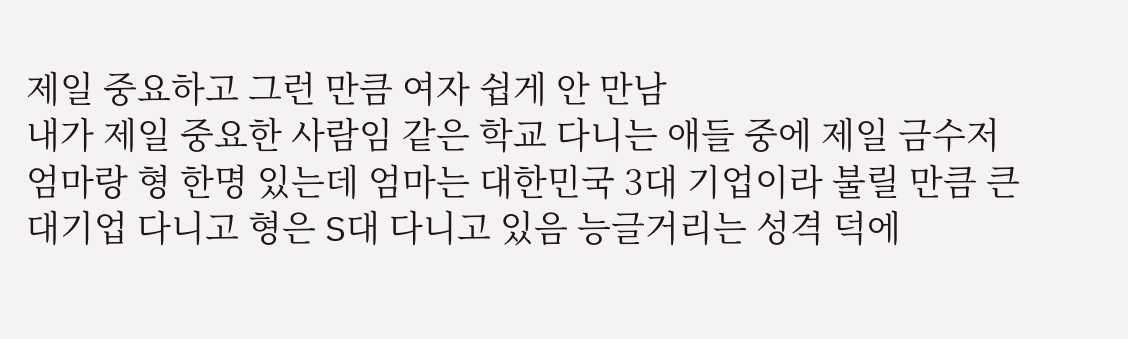제일 중요하고 그런 만큼 여자 쉽게 안 만남
내가 제일 중요한 사람임 같은 학교 다니는 애들 중에 제일 금수저 엄마랑 형 한명 있는데 엄마는 대한민국 3대 기업이라 불릴 만큼 큰 대기업 다니고 형은 S대 다니고 있음 능글거리는 성격 덕에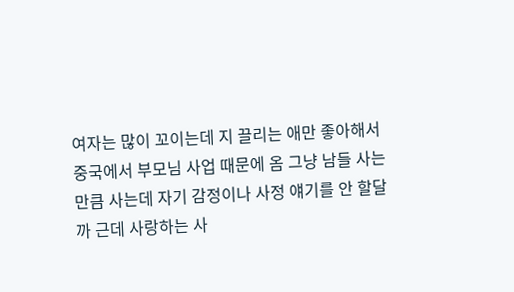여자는 많이 꼬이는데 지 끌리는 애만 좋아해서
중국에서 부모님 사업 때문에 옴 그냥 남들 사는 만큼 사는데 자기 감정이나 사정 얘기를 안 할달까 근데 사랑하는 사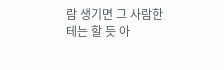람 생기면 그 사람한테는 할 듯 아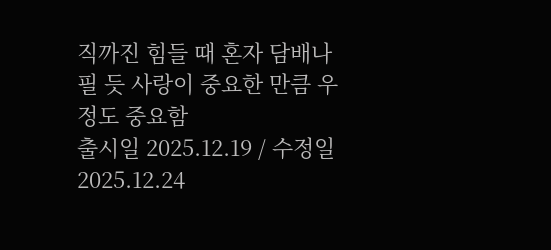직까진 힘들 때 혼자 담배나 필 듯 사랑이 중요한 만큼 우정도 중요함
출시일 2025.12.19 / 수정일 2025.12.24